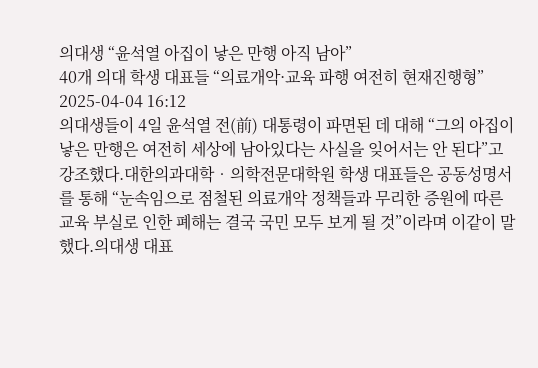의대생 “윤석열 아집이 낳은 만행 아직 남아”
40개 의대 학생 대표들 “의료개악·교육 파행 여전히 현재진행형” 2025-04-04 16:12
의대생들이 4일 윤석열 전(前) 대통령이 파면된 데 대해 “그의 아집이 낳은 만행은 여전히 세상에 남아있다는 사실을 잊어서는 안 된다”고 강조했다.대한의과대학‧의학전문대학원 학생 대표들은 공동성명서를 통해 “눈속임으로 점철된 의료개악 정책들과 무리한 증원에 따른 교육 부실로 인한 폐해는 결국 국민 모두 보게 될 것”이라며 이같이 말했다.의대생 대표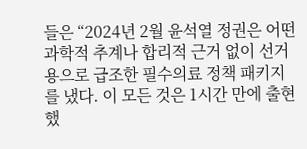들은 “2024년 2월 윤석열 정권은 어떤 과학적 추계나 합리적 근거 없이 선거용으로 급조한 필수의료 정책 패키지를 냈다. 이 모든 것은 1시간 만에 출현했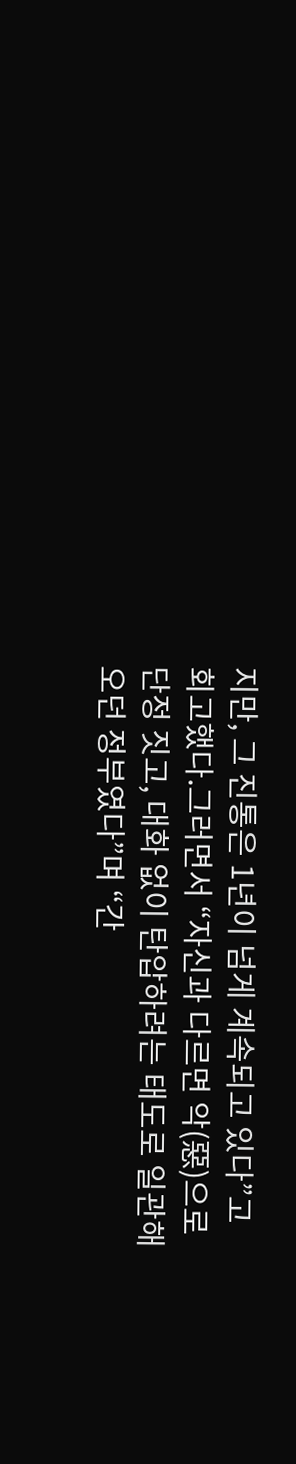지만, 그 진통은 1년이 넘게 계속되고 있다”고 회고했다.그러면서 “자신과 다르면 악(惡)으로 단정 짓고, 대화 없이 탄압하려는 태도로 일관해오던 정부였다”며 “간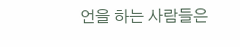언을 하는 사람들은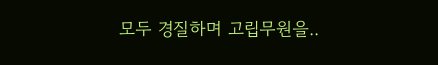모두 경질하며 고립무원을..